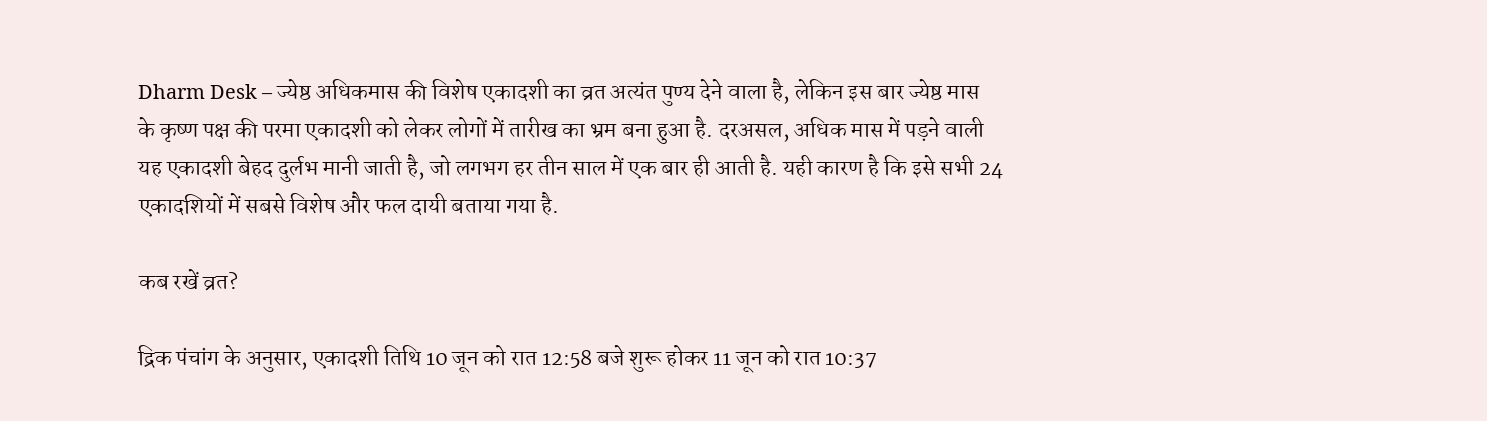Dharm Desk – ज्येष्ठ अधिकमास की विशेष एकादशी का व्रत अत्यंत पुण्य देने वाला है, लेकिन इस बार ज्येष्ठ मास के कृष्ण पक्ष की परमा एकादशी को लेकर लोगों में तारीख का भ्रम बना हुआ है. दरअसल, अधिक मास में पड़ने वाली यह एकादशी बेहद दुर्लभ मानी जाती है, जो लगभग हर तीन साल में एक बार ही आती है. यही कारण है कि इसे सभी 24 एकादशियों में सबसे विशेष और फल दायी बताया गया है.

कब रखें व्रत?

द्रिक पंचांग के अनुसार, एकादशी तिथि 10 जून को रात 12:58 बजे शुरू होकर 11 जून को रात 10:37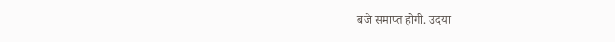बजे समाप्त होगी. उदया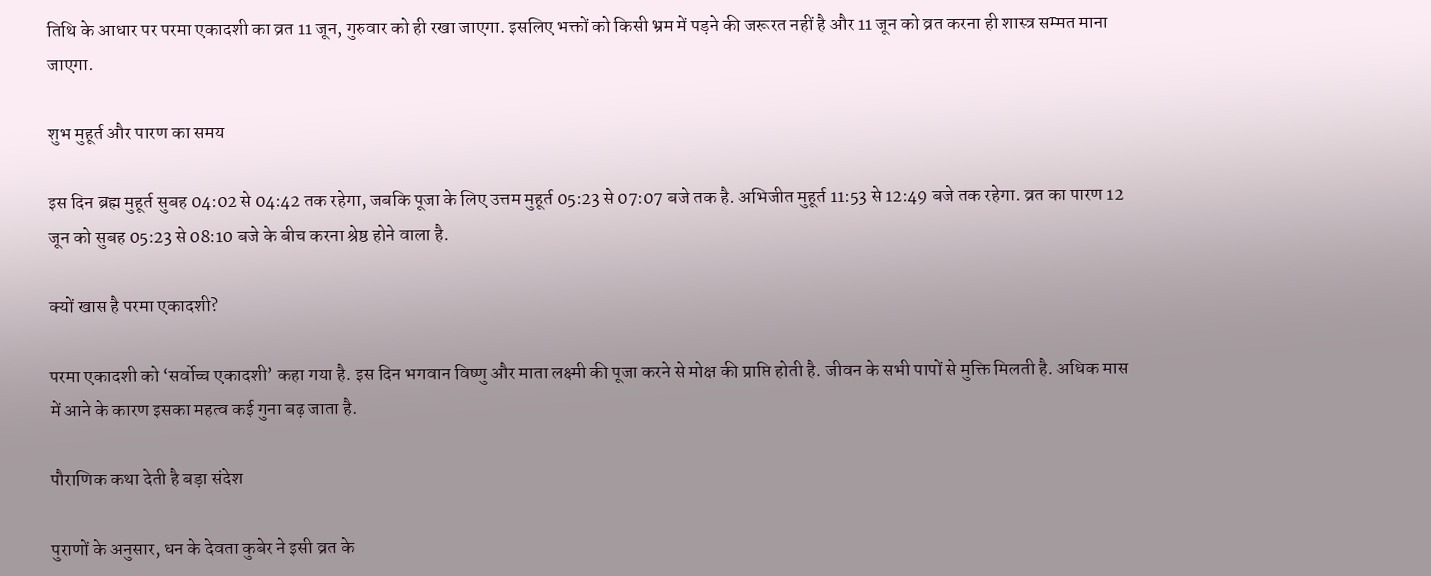तिथि के आधार पर परमा एकादशी का व्रत 11 जून, गुरुवार को ही रखा जाएगा. इसलिए भक्तों को किसी भ्रम में पड़ने की जरूरत नहीं है और 11 जून को व्रत करना ही शास्त्र सम्मत माना जाएगा.

शुभ मुहूर्त और पारण का समय

इस दिन ब्रह्म मुहूर्त सुबह 04:02 से 04:42 तक रहेगा, जबकि पूजा के लिए उत्तम मुहूर्त 05:23 से 07:07 बजे तक है. अभिजीत मुहूर्त 11:53 से 12:49 बजे तक रहेगा. व्रत का पारण 12 जून को सुबह 05:23 से 08:10 बजे के बीच करना श्रेष्ठ होने वाला है.

क्यों खास है परमा एकादशी?

परमा एकादशी को ‘सर्वोच्च एकादशी’ कहा गया है. इस दिन भगवान विष्णु और माता लक्ष्मी की पूजा करने से मोक्ष की प्राप्ति होती है. जीवन के सभी पापों से मुक्ति मिलती है. अधिक मास में आने के कारण इसका महत्व कई गुना बढ़ जाता है.

पौराणिक कथा देती है बड़ा संदेश

पुराणों के अनुसार, धन के देवता कुबेर ने इसी व्रत के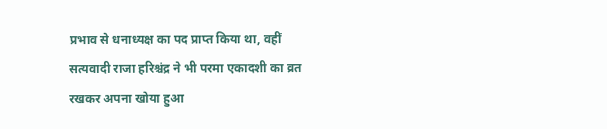प्रभाव से धनाध्यक्ष का पद प्राप्त किया था, वहीं सत्यवादी राजा हरिश्चंद्र ने भी परमा एकादशी का व्रत रखकर अपना खोया हुआ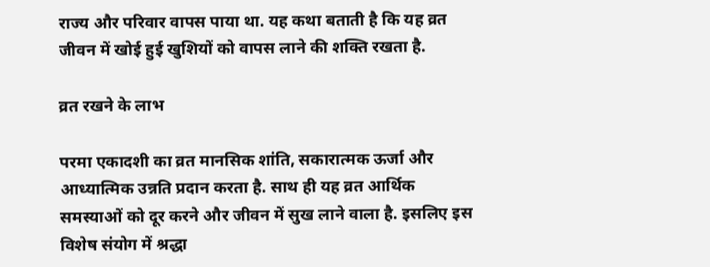राज्य और परिवार वापस पाया था. यह कथा बताती है कि यह व्रत जीवन में खोई हुई खुशियों को वापस लाने की शक्ति रखता है.

व्रत रखने के लाभ

परमा एकादशी का व्रत मानसिक शांति, सकारात्मक ऊर्जा और आध्यात्मिक उन्नति प्रदान करता है. साथ ही यह व्रत आर्थिक समस्याओं को दूर करने और जीवन में सुख लाने वाला है. इसलिए इस विशेष संयोग में श्रद्धा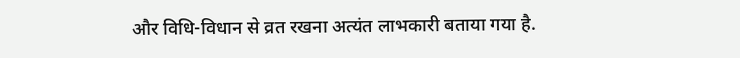और विधि-विधान से व्रत रखना अत्यंत लाभकारी बताया गया है.